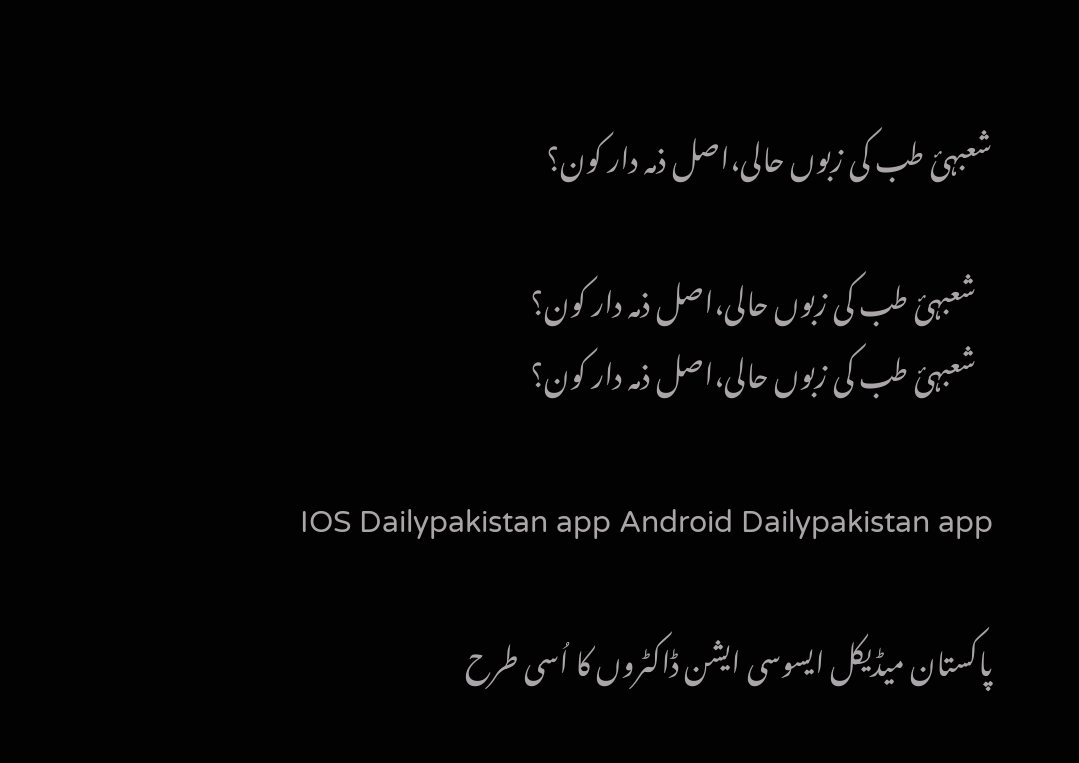شعبہئ طب کی زبوں حالی،اصل ذمہ دار کون؟

   شعبہئ طب کی زبوں حالی،اصل ذمہ دار کون؟
   شعبہئ طب کی زبوں حالی،اصل ذمہ دار کون؟

  IOS Dailypakistan app Android Dailypakistan app

پاکستان میڈیکل ایسوسی ایشن ڈاکٹروں کا اُسی طرح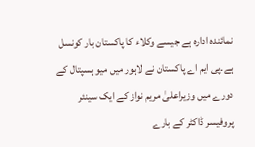نمائندہ ادارہ ہے جیسے وکلاء کا پاکستان بار کونسل ہے۔پی ایم اے پاکستان نے لاہور میں میو ہسپتال کے دورے میں وزیراعلیٰ مریم نواز کے ایک سینئر پروفیسر ڈاکٹر کے بارے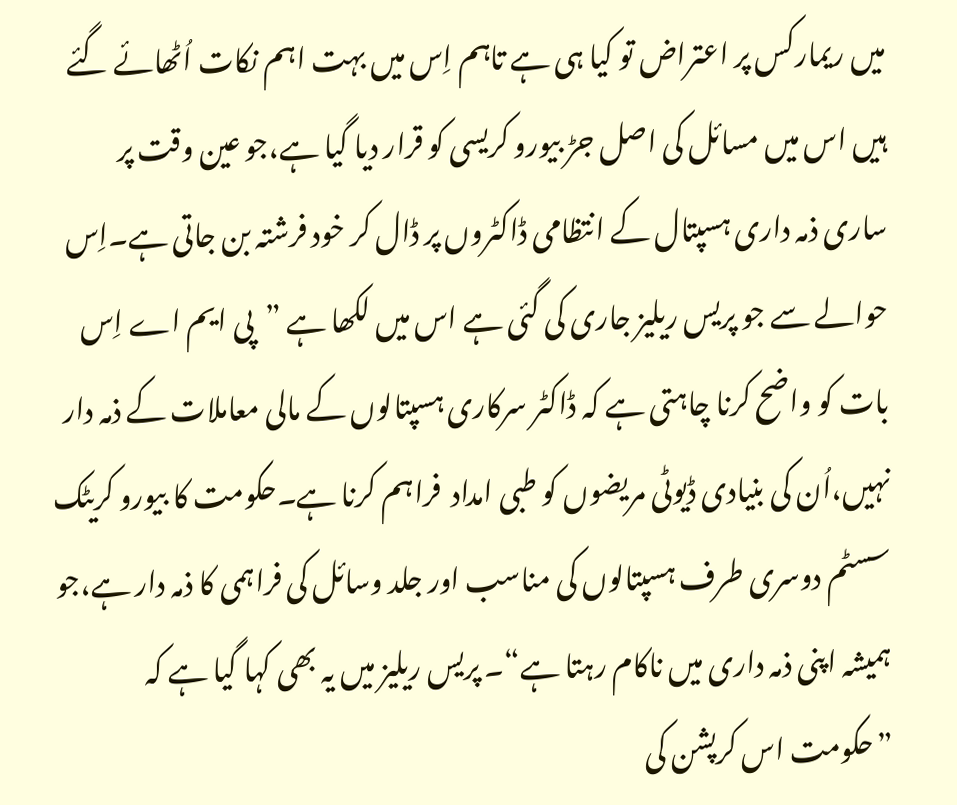میں ریمارکس پر اعتراض تو کیا ہی ہے تاہم اِس میں بہت اہم نکات اُٹھائے گئے ہیں اس میں مسائل کی اصل جڑ بیورو کریسی کو قرار دیا گیا ہے،جو عین وقت پر ساری ذمہ داری ہسپتال کے انتظامی ڈاکٹروں پر ڈال کر خود فرشتہ بن جاتی ہے۔اِس حوالے سے جو پریس ریلیز جاری کی گئی ہے اس میں لکھا ہے ”پی ایم اے اِس بات کو واضح کرنا چاہتی ہے کہ ڈاکٹر سرکاری ہسپتالوں کے مالی معاملات کے ذمہ دار نہیں،اُن کی بنیادی ڈیوٹی مریضوں کو طبی امداد  فراہم کرنا ہے۔حکومت کا بیورو کریٹک سسٹم دوسری طرف ہسپتالوں کی مناسب اور جلد وسائل کی فراہمی کا ذمہ دار ہے،جو ہمیشہ اپنی ذمہ داری میں ناکام رہتا ہے“۔ پریس ریلیز میں یہ بھی کہا گیا ہے کہ ”حکومت اس کرپشن کی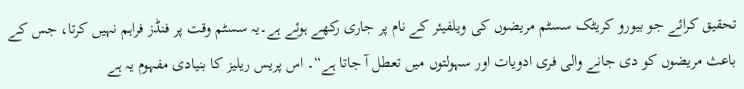تحقیق کرائے جو بیورو کریٹک سسٹم مریضوں کی ویلفیئر کے نام پر جاری رکھے ہوئے ہے۔یہ سسٹم وقت پر فنڈز فراہم نہیں کرتا، جس کے باعث مریضوں کو دی جانے والی فری ادویات اور سہولتوں میں تعطل آ جاتا ہے“۔ اس پریس ریلیز کا بنیادی مفہوم یہ ہے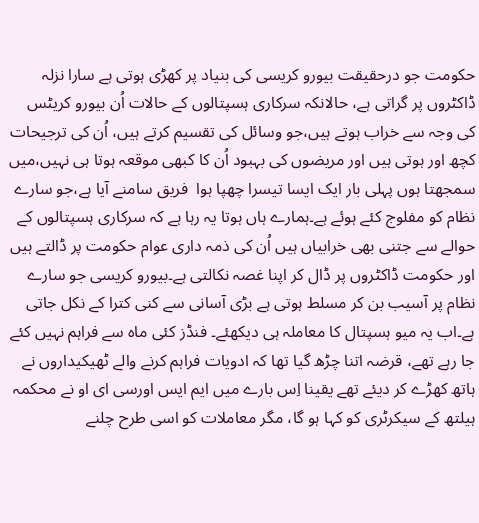حکومت جو درحقیقت بیورو کریسی کی بنیاد پر کھڑی ہوتی ہے سارا نزلہ ڈاکٹروں پر گراتی ہے، حالانکہ سرکاری ہسپتالوں کے حالات اُن بیورو کریٹس کی وجہ سے خراب ہوتے ہیں،جو وسائل کی تقسیم کرتے ہیں، اُن کی ترجیحات کچھ اور ہوتی ہیں اور مریضوں کی بہبود اُن کا کبھی موقعہ ہوتا ہی نہیں،میں سمجھتا ہوں پہلی بار ایک ایسا تیسرا چھپا ہوا  فریق سامنے آیا ہے،جو سارے نظام کو مفلوج کئے ہوئے ہے۔ہمارے ہاں ہوتا یہ رہا ہے کہ سرکاری ہسپتالوں کے حوالے سے جتنی بھی خرابیاں ہیں اُن کی ذمہ داری عوام حکومت پر ڈالتے ہیں اور حکومت ڈاکٹروں پر ڈال کر اپنا غصہ نکالتی ہے۔بیورو کریسی جو سارے نظام پر آسیب بن کر مسلط ہوتی ہے بڑی آسانی سے کنی کترا کے نکل جاتی ہے۔اب یہ میو ہسپتال کا معاملہ ہی دیکھئے۔ فنڈز کئی ماہ سے فراہم نہیں کئے جا رہے تھے، قرضہ اتنا چڑھ گیا تھا کہ ادویات فراہم کرنے والے ٹھیکیداروں نے ہاتھ کھڑے کر دیئے تھے یقینا اِس بارے میں ایم ایس اورسی ای او نے محکمہ ہیلتھ کے سیکرٹری کو کہا ہو گا، مگر معاملات کو اسی طرح چلنے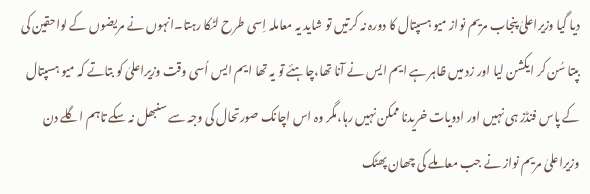دیا گیا وزیراعلیٰ پنجاب مریم نواز میو ہسپتال کا دورہ نہ کرتیں تو شاید یہ معاملہ اِسی طرح لٹکا رہتا۔انہوں نے مریضوں کے لواحقین کی بپتا سُن کر ایکشن لیا اور زد میں ظاہر ہے ایم ایس نے آنا تھا،چاہئے تو یہ تھا ایم ایس اُسی وقت وزیراعلیٰ کو بتاتے کہ میو ہسپتال کے پاس فنڈز ہی نہیں اور ادویات خریدنا ممکن نہیں رہا،مگر وہ اس اچانک صورتحال کی وجہ سے سنبھل نہ سکے تاہم اگلے دن وزیراعلیٰ مریم نواز نے جب معاملے کی چھان پھٹک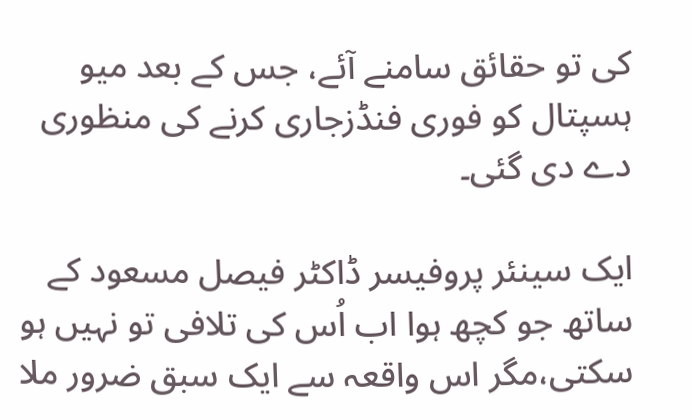کی تو حقائق سامنے آئے، جس کے بعد میو ہسپتال کو فوری فنڈزجاری کرنے کی منظوری دے دی گئی۔

ایک سینئر پروفیسر ڈاکٹر فیصل مسعود کے ساتھ جو کچھ ہوا اب اُس کی تلافی تو نہیں ہو سکتی،مگر اس واقعہ سے ایک سبق ضرور ملا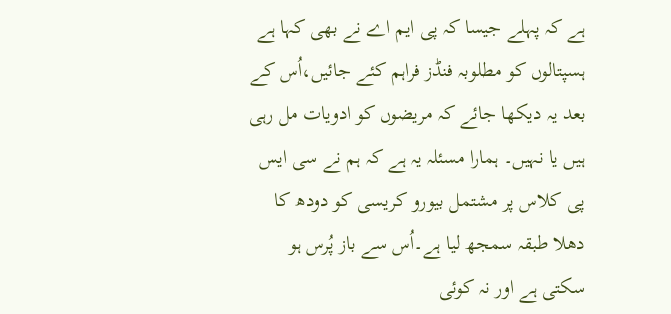ہے کہ پہلے جیسا کہ پی ایم اے نے بھی کہا ہے ہسپتالوں کو مطلوبہ فنڈز فراہم کئے جائیں،اُس کے بعد یہ دیکھا جائے کہ مریضوں کو ادویات مل رہی ہیں یا نہیں۔ ہمارا مسئلہ یہ ہے کہ ہم نے سی ایس پی کلاس پر مشتمل بیورو کریسی کو دودھ کا دھلا طبقہ سمجھ لیا ہے۔اُس سے باز پُرس ہو سکتی ہے اور نہ کوئی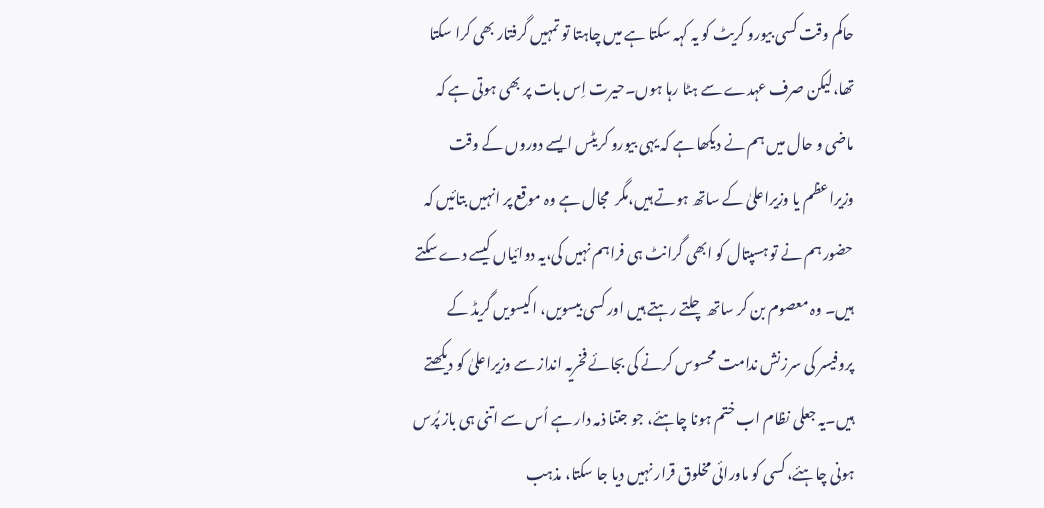حاکم وقت کسی بیورو کریٹ کو یہ کہہ سکتا ہے میں چاہتا تو تمہیں گرفتار بھی کرا سکتا تھا،لیکن صرف عہدے سے ہٹا رہا ہوں۔حیرت اِس بات پر بھی ہوتی ہے کہ ماضی و حال میں ہم نے دیکھا ہے کہ یہی بیورو کریٹس ایسے دوروں کے وقت وزیراعظم یا وزیراعلیٰ کے ساتھ ہوتے ہیں،مگر  مجال ہے وہ موقع پر انہیں بتائیں کہ حضور ہم نے تو ہسپتال کو ابھی گرانٹ ہی فراہم نہیں کی،یہ دوائیاں کیسے دے سکتے ہیں۔ وہ معصوم بن کر ساتھ چلتے رہتے ہیں اور کسی بیسویں، اکیسویں گریڈ کے پروفیسر کی سرزنش ندامت محسوس کرنے کی بجائے فخریہ انداز سے وزیراعلیٰ کو دیکھتے ہیں۔یہ جعلی نظام اب ختم ہونا چاہئے، جو جتنا ذمہ دار ہے اُس سے اتنی ہی باز پُرس ہونی چاہئے، کسی کو ماورائی مخلوق قرار نہیں دیا جا سکتا، مذہب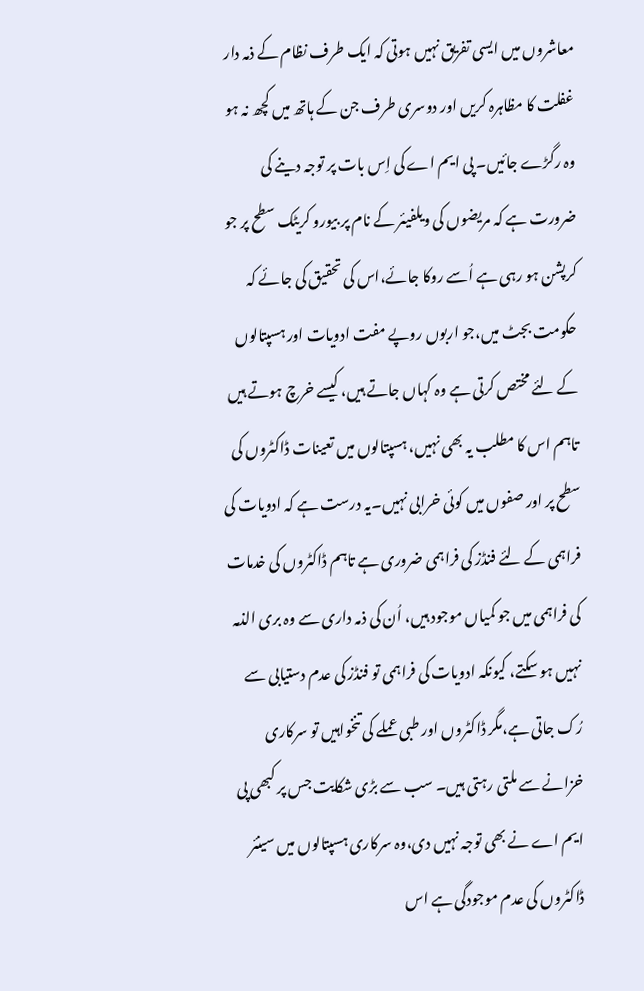معاشروں میں ایسی تفریق نہیں ہوتی کہ ایک طرف نظام کے ذمہ دار غفلت کا مظاہرہ کریں اور دوسری طرف جن کے ہاتھ میں کچھ نہ ہو وہ رگڑے جائیں۔ پی ایم اے کی اِس بات پر توجہ دینے کی ضرورت ہے کہ مریضوں کی ویلفیئر کے نام پر بیورو کریٹک سطح پر جو کرپشن ہو رہی ہے اُسے روکا جائے،اس کی تحقیق کی جائے کہ حکومت بجٹ میں،جو اربوں روپے مفت ادویات اور ہسپتالوں کے لئے مختص کرتی ہے وہ کہاں جاتے ہیں، کیسے خرچ ہوتے ہیں تاہم اس کا مطلب یہ بھی نہیں، ہسپتالوں میں تعینات ڈاکٹروں کی سطح پر اور صفوں میں کوئی خرابی نہیں۔یہ درست ہے کہ ادویات کی فراہمی کے لئے فنڈز کی فراہمی ضروری ہے تاہم ڈاکٹروں کی خدمات کی فراہمی میں جو کمیاں موجود ہیں، اُن کی ذمہ داری سے وہ بری الذمہ نہیں ہو سکتے، کیونکہ ادویات کی فراہمی تو فنڈز کی عدم دستیابی سے رُک جاتی ہے،مگر ڈاکٹروں اور طبی عملے کی تنخواہیں تو سرکاری خزانے سے ملتی رہتی ہیں۔ سب سے بڑی شکایت جس پر کبھی پی ایم اے نے بھی توجہ نہیں دی،وہ سرکاری ہسپتالوں میں سینئر ڈاکٹروں کی عدم موجودگی ہے اس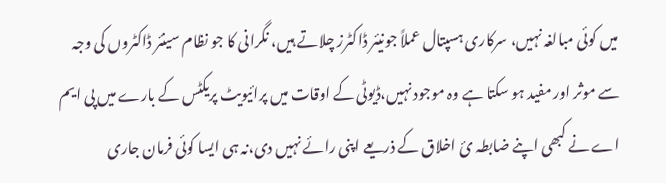میں کوئی مبالغہ نہیں، سرکاری ہسپتال عملاً جونیئر ڈاکٹرز چلاتے ہیں، نگرانی کا جو نظام سینئر ڈاکٹروں کی وجہ سے موثر اور مفید ہو سکتا ہے وہ موجود نہیں،ڈیوٹی کے اوقات میں پرائیویٹ پریکٹس کے بارے میں پی ایم اے نے کبھی اپنے ضابطہ ئ اخلاق کے ذریعے اپنی رائے نہیں دی،نہ ہی ایسا کوئی فرمان جاری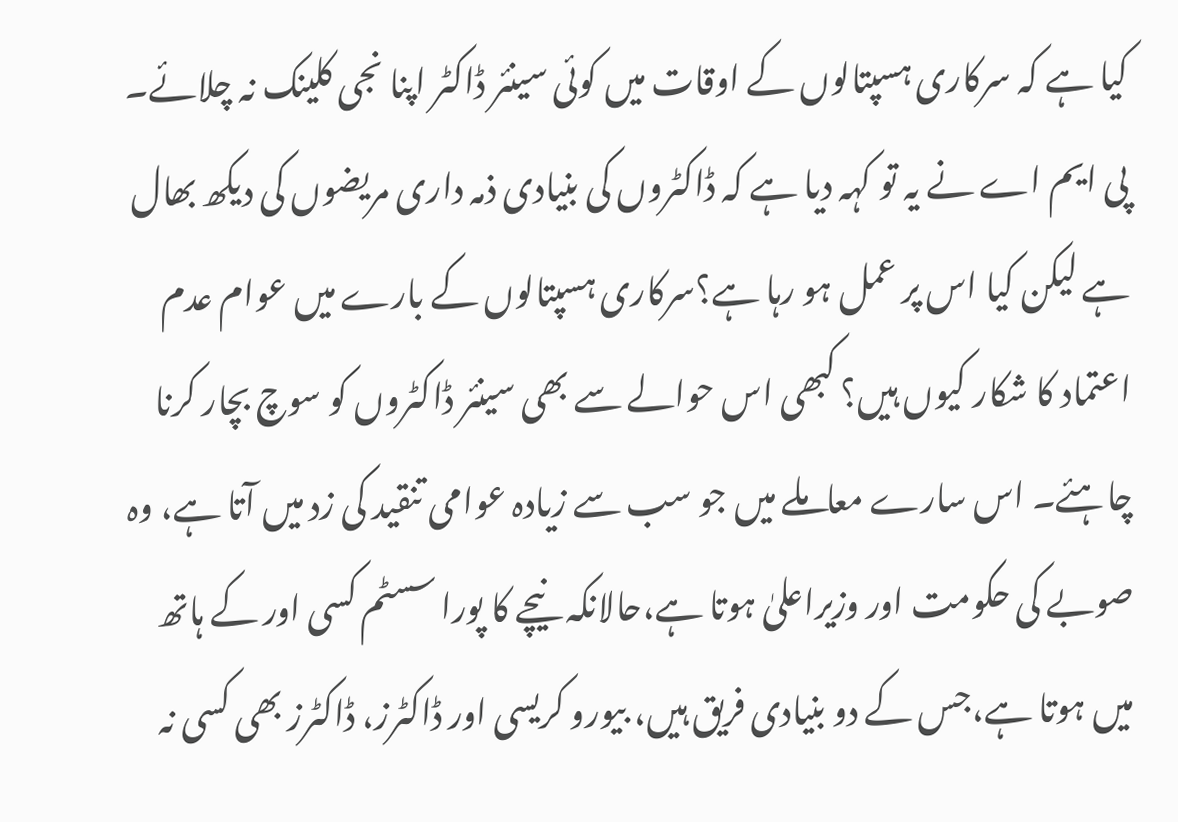کیا ہے کہ سرکاری ہسپتالوں کے اوقات میں کوئی سینئر ڈاکٹر اپنا نجی کلینک نہ چلائے۔ پی ایم اے نے یہ تو کہہ دیا ہے کہ ڈاکٹروں کی بنیادی ذمہ داری مریضوں کی دیکھ بھال ہے لیکن کیا اس پر عمل ہو رہا ہے؟سرکاری ہسپتالوں کے بارے میں عوام عدم اعتماد کا شکار کیوں ہیں؟ کبھی اس حوالے سے بھی سینئر ڈاکٹروں کو سوچ بچار کرنا چاہئے۔ اس سارے معاملے میں جو سب سے زیادہ عوامی تنقید کی زد میں آتا ہے، وہ صوبے کی حکومت اور وزیراعلیٰ ہوتا ہے،حالانکہ نیچے کا پورا سسٹم کسی اور کے ہاتھ میں ہوتا ہے،جس کے دو بنیادی فریق ہیں، بیورو کریسی اور ڈاکٹرز، ڈاکٹرز بھی کسی نہ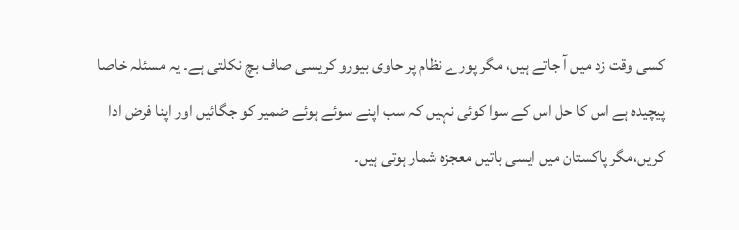کسی وقت زد میں آ جاتے ہیں، مگر پورے نظام پر حاوی بیورو کریسی صاف بچ نکلتی ہے۔ یہ مسئلہ خاصا پیچیدہ ہے اس کا حل اس کے سوا کوئی نہیں کہ سب اپنے سوئے ہوئے ضمیر کو جگائیں اور اپنا فرض ادا کریں،مگر پاکستان میں ایسی باتیں معجزہ شمار ہوتی ہیں۔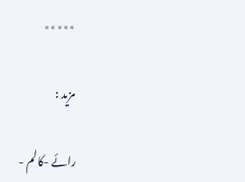٭٭٭٭٭

مزید :

رائے -کالم -